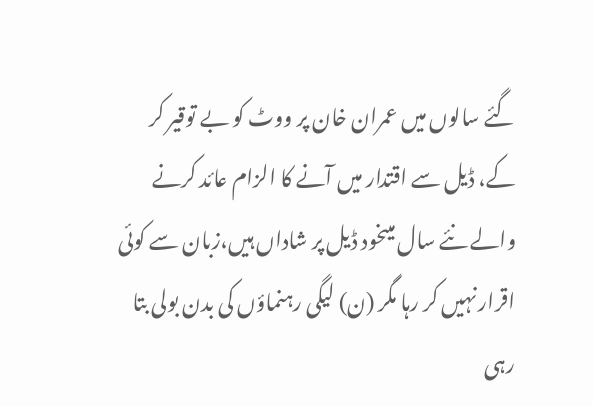گئے سالوں میں عمران خان پر ووٹ کو بے توقیر کر کے، ڈیل سے اقتدار میں آنے کا الزام عائد کرنے والے نئے سال میںخود ڈیل پر شاداں ہیں،زبان سے کوئی اقرار نہیں کر رہا مگر (ن) لیگی رہنماؤں کی بدن بولی بتا رہی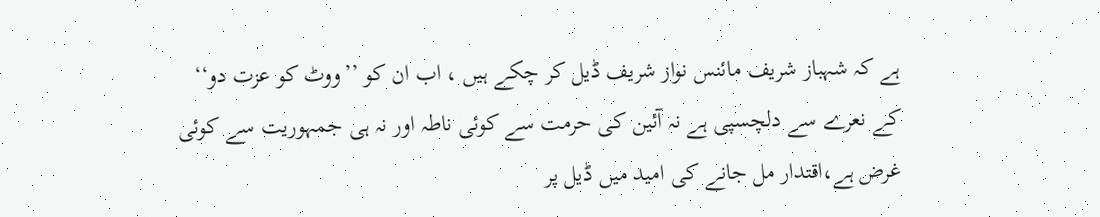ہے کہ شہباز شریف مائنس نواز شریف ڈیل کر چکے ہیں ، اب ان کو ’’ووٹ کو عزت دو‘‘ کے نعرے سے دلچسپی ہے نہ آئین کی حرمت سے کوئی ناطہ اور نہ ہی جمہوریت سے کوئی غرض ہے،اقتدار مل جانے کی امید میں ڈیل پر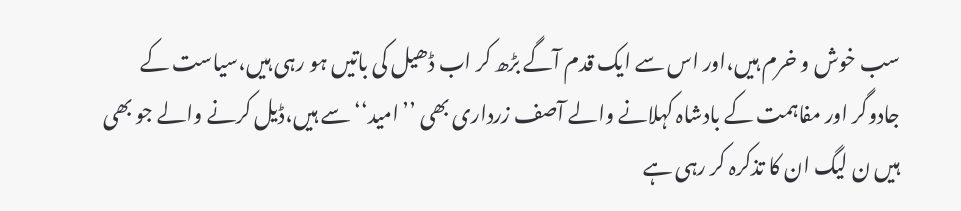سب خوش و خرم ہیں،اور اس سے ایک قدم آگے بڑھ کر اب ڈھیل کی باتیں ہو رہی ہیں،سیاست کے جادوگر اور مفاہمت کے بادشاہ کہلانے والے آصف زرداری بھی ’’امید‘‘ سے ہیں،ڈیل کرنے والے جو بھی ہیں ن لیگ ان کا تذکرہ کر رہی ہے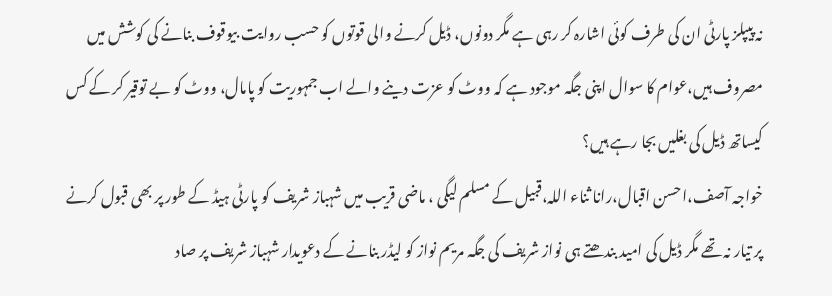نہ پیپلز پارٹی ان کی طرف کوئی اشارہ کر رہی ہے مگر دونوں، ڈیل کرنے والی قوتوں کو حسب روایت بیوقوف بنانے کی کوشش میں مصروف ہیں،عوام کا سوال اپنی جگہ موجود ہے کہ ووٹ کو عزت دینے والے اب جمہوریت کو پامال، ووٹ کو بے توقیر کر کے کس کیساتھ ڈیل کی بغلیں بجا رہے ہیں؟
خواجہ آصف،احسن اقبال،رانا ثناء اللہ،قبیل کے مسلم لیگی ، ماضی قریب میں شہباز شریف کو پارٹی ہیڈ کے طور پر بھی قبول کرنے پر تیار نہ تھے مگر ڈیل کی امید بندھتے ہی نواز شریف کی جگہ مریم نواز کو لیڈر بنانے کے دعویدار شہباز شریف پر صاد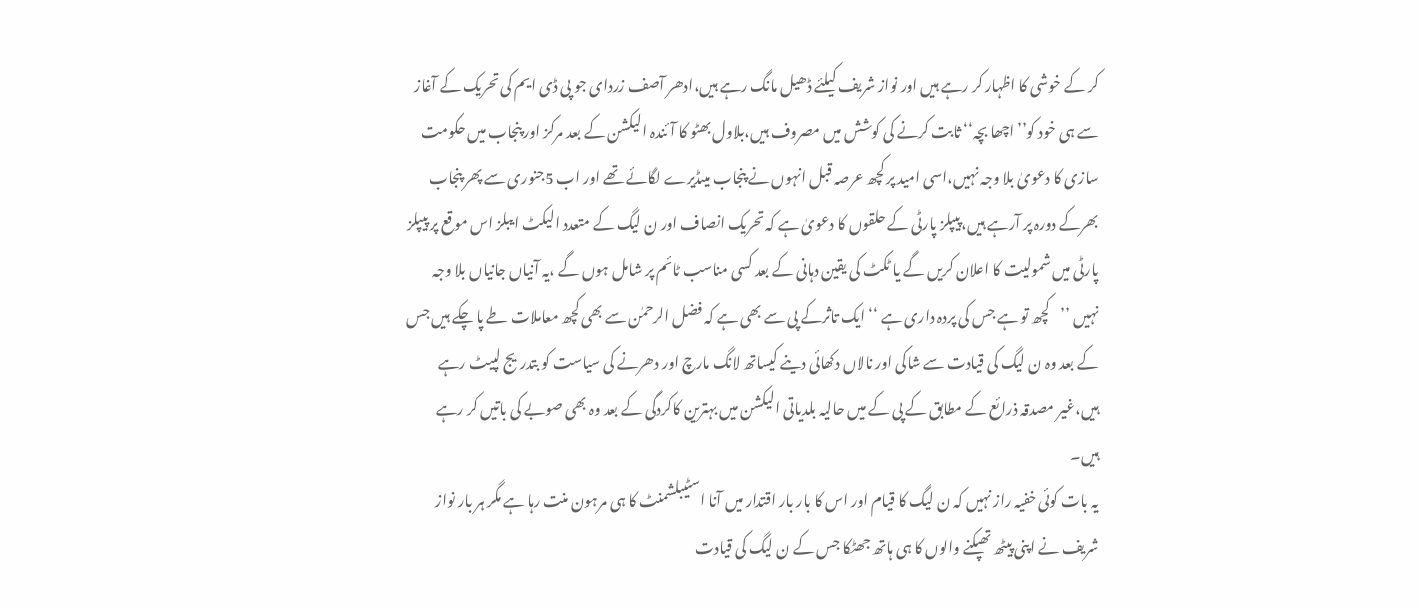کر کے خوشی کا اظہار کر رہے ہیں اور نواز شریف کیلئے ڈھیل مانگ رہے ہیں،ادھر آصف زردای جو پی ڈی ایم کی تحریک کے آغاز سے ہی خود کو’’اچھا بچہ‘‘ ثابت کرنے کی کوشش میں مصروف ہیں،بلاول بھٹو کا آئندہ الیکشن کے بعد مرکز اور پنجاب میں حکومت سازی کا دعویٰ بلا وجہ نہیں،اسی امید پر کچھ عرصہ قبل انہوں نے پنجاب میںڈیرے لگائے تھے اور اب 5جنوری سے پھر پنجاب بھرکے دورہ پر آرہے ہیں،پیپلز پارٹی کے حلقوں کا دعویٰ ہے کہ تحریک انصاف اور ن لیگ کے متعدد الیکٹ ایبلز اس موقع پر پیپلز پارٹی میں شمولیت کا اعلان کریں گے یا ٹکٹ کی یقین دہانی کے بعد کسی مناسب ٹائم پر شامل ہوں گے ،یہ آنیاں جانیاں بلا وجہ نہیں ’’کچھ تو ہے جس کی پردہ داری ہے ‘‘ ایک تاثرکے پی سے بھی ہے کہ فضل الرحمٰن سے بھی کچھ معاملات طے پا چکے ہیں جس کے بعد وہ ن لیگ کی قیادت سے شاکی اور نالاں دکھائی دینے کیساتھ لانگ مارچ اور دھرنے کی سیاست کو بتدریج لپیٹ رہے ہیں،غیر مصدقہ ذرائع کے مطابق کے پی کے میں حالیہ بلدیاتی الیکشن میں بہترین کاکردگی کے بعد وہ بھی صوبے کی باتیں کر رہے ہیں۔
یہ بات کوئی خفیہ راز نہیں کہ ن لیگ کا قیام اور اس کا بار بار اقتدار میں آنا اسٹیبلشمنٹ کا ہی مرہون منت رہا ہے مگر ہر بار نواز شریف نے اپنی پیٹھ تھپکنے والوں کا ہی ہاتھ جھٹکا جس کے ن لیگ کی قیادت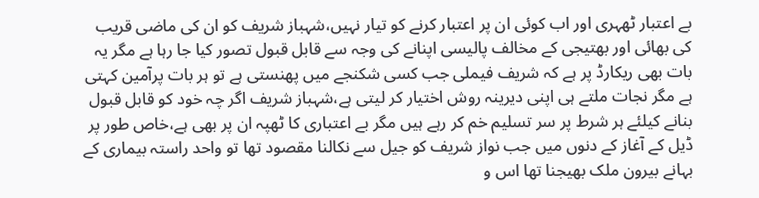بے اعتبار ٹھہری اور اب کوئی ان پر اعتبار کرنے کو تیار نہیں،شہباز شریف کو ان کی ماضی قریب کی بھائی اور بھتیجی کے مخالف پالیسی اپنانے کی وجہ سے قابل قبول تصور کیا جا رہا ہے مگر یہ بات بھی ریکارڈ پر ہے کہ شریف فیملی جب کسی شکنجے میں پھنستی ہے تو ہر بات پرآمین کہتی ہے مگر نجات ملتے ہی اپنی دیرینہ روش اختیار کر لیتی ہے،شہباز شریف اگر چہ خود کو قابل قبول بنانے کیلئے ہر شرط پر سر تسلیم خم کر رہے ہیں مگر بے اعتباری کا ٹھپہ ان پر بھی ہے،خاص طور پر ڈیل کے آغاز کے دنوں میں جب نواز شریف کو جیل سے نکالنا مقصود تھا تو واحد راستہ بیماری کے بہانے بیرون ملک بھیجنا تھا اس و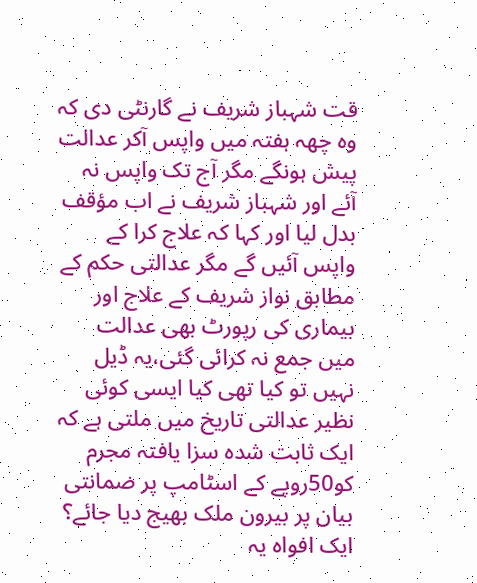قت شہباز شریف نے گارنٹی دی کہ وہ چھہ ہفتہ میں واپس آکر عدالت پیش ہونگے مگر آج تک واپس نہ آئے اور شہباز شریف نے اب مؤقف بدل لیا اور کہا کہ علاج کرا کے واپس آئیں گے مگر عدالتی حکم کے مطابق نواز شریف کے علاج اور بیماری کی رپورٹ بھی عدالت میں جمع نہ کرائی گئی،یہ ڈیل نہیں تو کیا تھی کیا ایسی کوئی نظیر عدالتی تاریخ میں ملتی ہے کہ ایک ثابت شدہ سزا یافتہ مجرم کو50روپے کے اسٹامپ پر ضمانتی بیان پر بیرون ملک بھیج دیا جائے؟
ایک افواہ یہ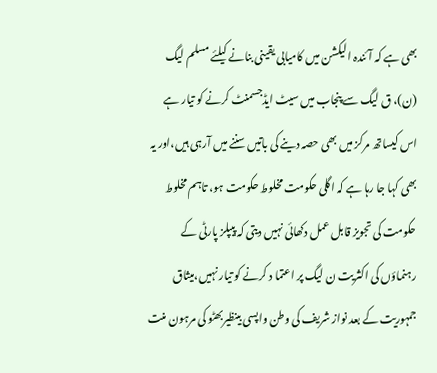بھی ہے کہ آئندہ الیکشن میں کامیابی یقینی بنانے کیلئے مسلم لیگ (ن)، ق لیگ سے پنجاب میں سیٹ ایڈجسمنٹ کرنے کو تیار ہے اس کیساتھ مرکز میں بھی حصہ دینے کی باتیں سننے میں آرہی ہیں،اور یہ بھی کہا جا رہا ہے کہ اگلی حکومت مخلوط حکومت ہو، تاہم مخلوط حکومت کی تجویز قابل عمل دکھائی نہیں دیتی کہ پیپلز پارٹی کے رہنماؤں کی اکثریت ن لیگ پر اعتما د کرنے کو تیار نہیں،میثاق جمہوریت کے بعد نواز شریف کی وطن واپسی بینظیربھٹو کی مرہون منت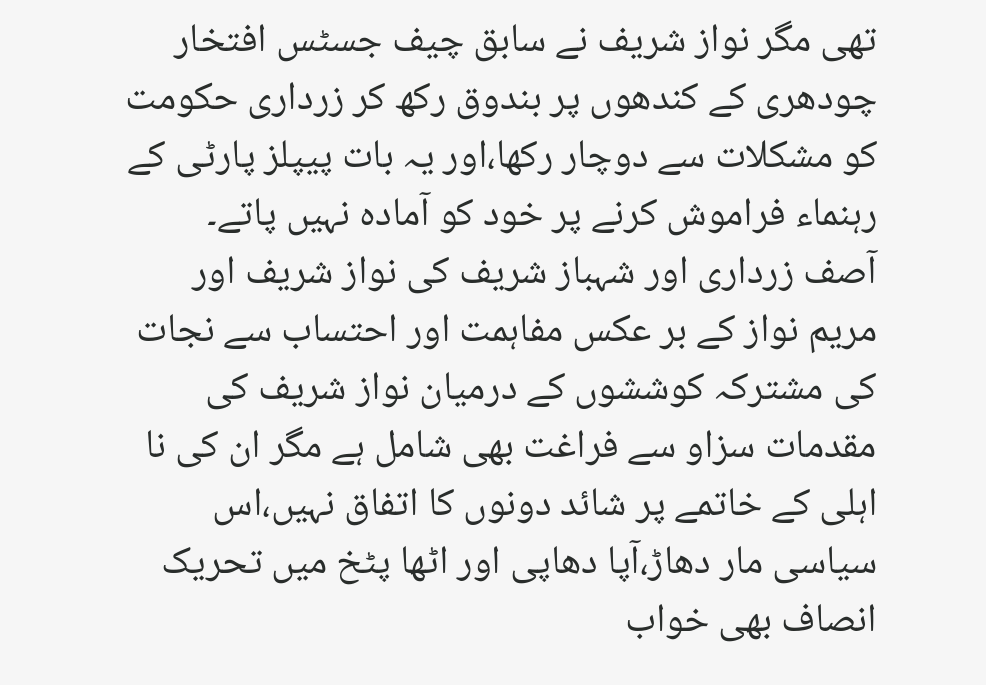تھی مگر نواز شریف نے سابق چیف جسٹس افتخار چودھری کے کندھوں پر بندوق رکھ کر زرداری حکومت کو مشکلات سے دوچار رکھا،اور یہ بات پیپلز پارٹی کے رہنماء فراموش کرنے پر خود کو آمادہ نہیں پاتے۔
آصف زرداری اور شہباز شریف کی نواز شریف اور مریم نواز کے بر عکس مفاہمت اور احتساب سے نجات کی مشترکہ کوششوں کے درمیان نواز شریف کی مقدمات سزاو سے فراغت بھی شامل ہے مگر ان کی نا اہلی کے خاتمے پر شائد دونوں کا اتفاق نہیں،اس سیاسی مار دھاڑ،آپا دھاپی اور اٹھا پٹخ میں تحریک انصاف بھی خواب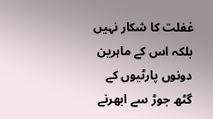غفلت کا شکار نہیں بلکہ اس کے ماہرین دونوں پارٹیوں کے گٹھ جوڑ سے ابھرنے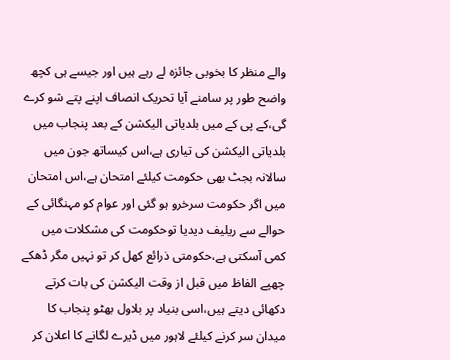والے منظر کا بخوبی جائزہ لے رہے ہیں اور جیسے ہی کچھ واضح طور پر سامنے آیا تحریک انصاف اپنے پتے شو کرے گی،کے پی کے میں بلدیاتی الیکشن کے بعد پنجاب میں بلدیاتی الیکشن کی تیاری ہے،اس کیساتھ جون میں سالانہ بجٹ بھی حکومت کیلئے امتحان ہے،اس امتحان میں اگر حکومت سرخرو ہو گئی اور عوام کو مہنگائی کے حوالے سے ریلیف دیدیا توحکومت کی مشکلات میں کمی آسکتی ہے،حکومتی ذرائع کھل کر تو نہیں مگر ڈھکے چھپے الفاظ میں قبل از وقت الیکشن کی بات کرتے دکھائی دیتے ہیں،اسی بنیاد پر بلاول بھٹو پنجاب کا میدان سر کرنے کیلئے لاہور میں ڈیرے لگانے کا اعلان کر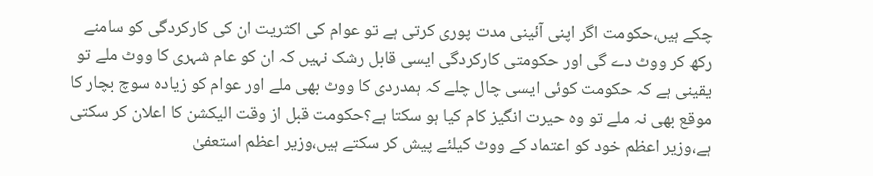چکے ہیں،حکومت اگر اپنی آئینی مدت پوری کرتی ہے تو عوام کی اکثریت ان کی کارکردگی کو سامنے رکھ کر ووٹ دے گی اور حکومتی کارکردگی ایسی قابل رشک نہیں کہ ان کو عام شہری کا ووٹ ملے تو یقینی ہے کہ حکومت کوئی ایسی چال چلے کہ ہمدردی کا ووٹ بھی ملے اور عوام کو زیادہ سوچ بچار کا موقع بھی نہ ملے تو وہ حیرت انگیز کام کیا ہو سکتا ہے؟حکومت قبل از وقت الیکشن کا اعلان کر سکتی ہے،وزیر اعظم خود کو اعتماد کے ووٹ کیلئے پیش کر سکتے ہیں،وزیر اعظم استعفیٰ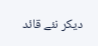دیکر نئے قائد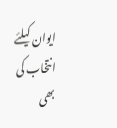ایوان کیلئے انتخاب کی بھی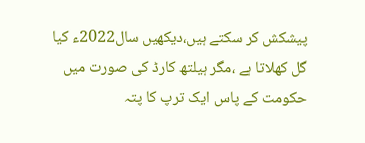پیشکش کر سکتے ہیں،دیکھیں سال2022ء کیا گل کھلاتا ہے ،مگر ہیلتھ کارڈ کی صورت میں حکومت کے پاس ایک ترپ کا پتہ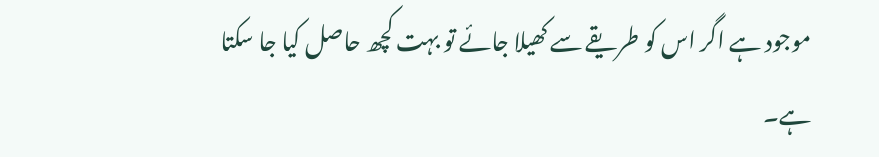موجود ہے اگر اس کو طریقے سے کھیلا جائے تو بہت کچھ حاصل کیا جا سکتا ہے۔